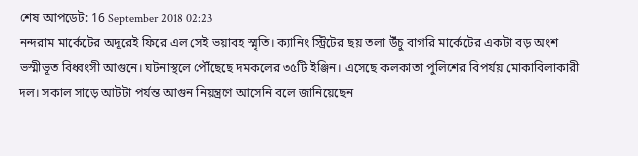শেষ আপডেট: 16 September 2018 02:23
নন্দরাম মার্কেটের অদূরেই ফিরে এল সেই ভয়াবহ স্মৃতি। ক্যানিং স্ট্রিটের ছয় তলা উঁচু বাগরি মার্কেটের একটা বড় অংশ ভস্মীভূত বিধ্বংসী আগুনে। ঘটনাস্থলে পৌঁছেছে দমকলের ৩৫টি ইঞ্জিন। এসেছে কলকাতা পুলিশের বিপর্যয় মোকাবিলাকারী দল। সকাল সাড়ে আটটা পর্যন্ত আগুন নিয়ন্ত্রণে আসেনি বলে জানিয়েছেন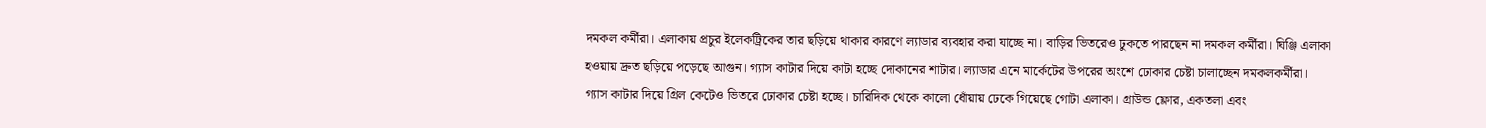দমকল কর্মীরা। এলাকায় প্রচুর ইলেকট্রিকের তার ছড়িয়ে থাকার কারণে ল্যাডার ব্যবহার করা যাচ্ছে না। বাড়ির ভিতরেও ঢুকতে পারছেন না দমকল কর্মীরা। ঘিঞ্জি এলাকা হওয়ায় দ্রুত ছড়িয়ে পড়েছে আগুন। গ্যাস কাটার দিয়ে কাটা হচ্ছে দোকানের শাটার। ল্যাডার এনে মার্কেটের উপরের অংশে ঢোকার চেষ্টা চালাচ্ছেন দমকলকর্মীরা। গ্যাস কাটার দিয়ে গ্রিল কেটেও ভিতরে ঢোকার চেষ্টা হচ্ছে। চারিদিক থেকে কালো ধোঁয়ায় ঢেকে গিয়েছে গোটা এলাকা। গ্রাউন্ড ফ্লোর, একতলা এবং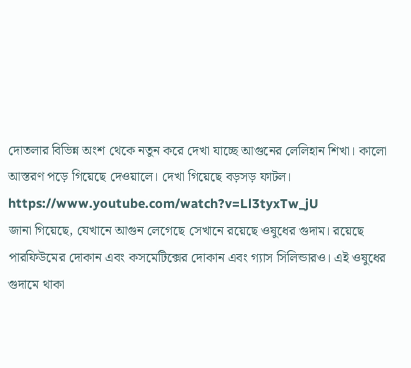দোতলার বিভিন্ন অংশ থেকে নতুন করে দেখা যাচ্ছে আগুনের লেলিহান শিখা। কালো আস্তরণ পড়ে গিয়েছে দেওয়ালে। দেখা গিয়েছে বড়সড় ফাটল।
https://www.youtube.com/watch?v=Ll3tyxTw_jU
জানা গিয়েছে, যেখানে আগুন লেগেছে সেখানে রয়েছে ওষুধের গুদাম। রয়েছে পারফিউমের দোকান এবং কসমেটিক্সের দোকান এবং গ্যাস সিলিন্ডারও। এই ওষুধের গুদামে থাকা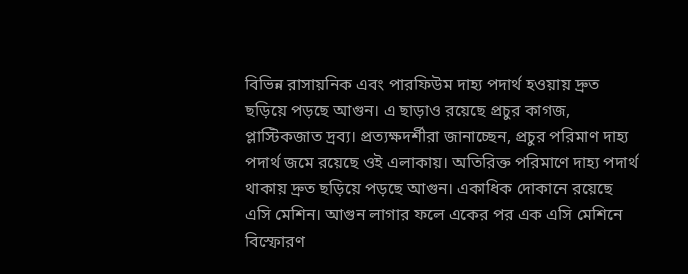বিভিন্ন রাসায়নিক এবং পারফিউম দাহ্য পদার্থ হওয়ায় দ্রুত ছড়িয়ে পড়ছে আগুন। এ ছাড়াও রয়েছে প্রচুর কাগজ, প্লাস্টিকজাত দ্রব্য। প্রত্যক্ষদর্শীরা জানাচ্ছেন, প্রচুর পরিমাণ দাহ্য পদার্থ জমে রয়েছে ওই এলাকায়। অতিরিক্ত পরিমাণে দাহ্য পদার্থ থাকায় দ্রুত ছড়িয়ে পড়ছে আগুন। একাধিক দোকানে রয়েছে এসি মেশিন। আগুন লাগার ফলে একের পর এক এসি মেশিনে বিস্ফোরণ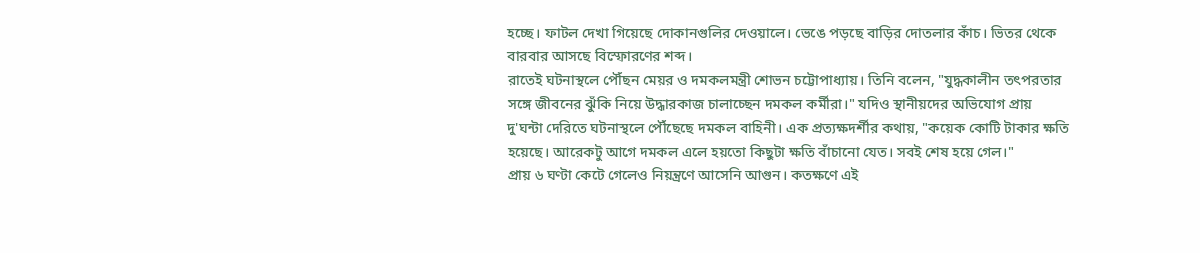হচ্ছে। ফাটল দেখা গিয়েছে দোকানগুলির দেওয়ালে। ভেঙে পড়ছে বাড়ির দোতলার কাঁচ। ভিতর থেকে বারবার আসছে বিস্ফোরণের শব্দ।
রাতেই ঘটনাস্থলে পৌঁছন মেয়র ও দমকলমন্ত্রী শোভন চট্টোপাধ্যায়। তিনি বলেন, "যুদ্ধকালীন তৎপরতার সঙ্গে জীবনের ঝুঁকি নিয়ে উদ্ধারকাজ চালাচ্ছেন দমকল কর্মীরা।" যদিও স্থানীয়দের অভিযোগ প্রায় দু'ঘন্টা দেরিতে ঘটনাস্থলে পৌঁছেছে দমকল বাহিনী। এক প্রত্যক্ষদর্শীর কথায়, "কয়েক কোটি টাকার ক্ষতি হয়েছে। আরেকটু আগে দমকল এলে হয়তো কিছুটা ক্ষতি বাঁচানো যেত। সবই শেষ হয়ে গেল।"
প্রায় ৬ ঘণ্টা কেটে গেলেও নিয়ন্ত্রণে আসেনি আগুন। কতক্ষণে এই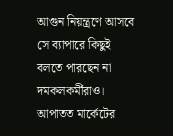আগুন নিয়ন্ত্রণে আসবে সে ব্যাপারে কিছুই বলতে পারছেন না দমকলকর্মীরাও। আপাতত মার্কেটের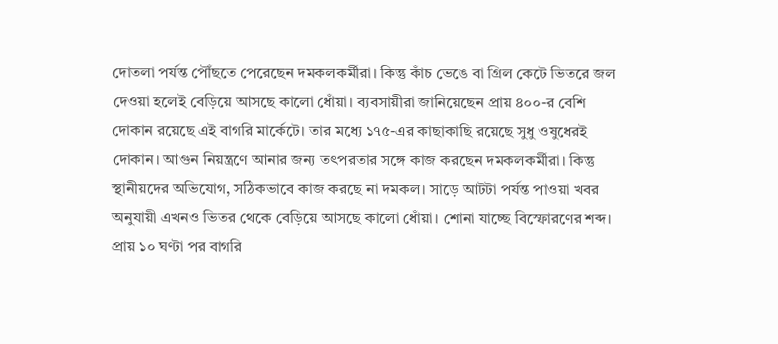দোতলা পর্যন্ত পৌঁছতে পেরেছেন দমকলকর্মীরা। কিন্তু কাঁচ ভেঙে বা গ্রিল কেটে ভিতরে জল দেওয়া হলেই বেড়িয়ে আসছে কালো ধোঁয়া। ব্যবসায়ীরা জানিয়েছেন প্রায় ৪০০-র বেশি দোকান রয়েছে এই বাগরি মার্কেটে। তার মধ্যে ১৭৫-এর কাছাকাছি রয়েছে সুধু ওষুধেরই দোকান। আগুন নিয়ন্ত্রণে আনার জন্য তৎপরতার সঙ্গে কাজ করছেন দমকলকর্মীরা। কিন্তু স্থানীয়দের অভিযোগ, সঠিকভাবে কাজ করছে না দমকল। সাড়ে আটটা পর্যন্ত পাওয়া খবর অনুযায়ী এখনও ভিতর থেকে বেড়িয়ে আসছে কালো ধোঁয়া। শোনা যাচ্ছে বিস্ফোরণের শব্দ। প্রায় ১০ ঘণ্টা পর বাগরি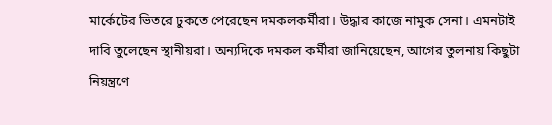মার্কেটের ভিতরে ঢুকতে পেরেছেন দমকলকর্মীরা। উদ্ধার কাজে নামুক সেনা। এমনটাই দাবি তুলেছেন স্থানীয়রা। অন্যদিকে দমকল কর্মীরা জানিয়েছেন, আগের তুলনায় কিছুটা নিয়ন্ত্রণে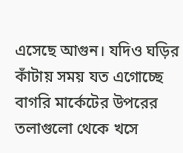এসেছে আগুন। যদিও ঘড়ির কাঁটায় সময় যত এগোচ্ছে বাগরি মার্কেটের উপরের তলাগুলো থেকে খসে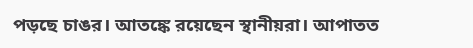পড়ছে চাঙর। আতঙ্কে রয়েছেন স্থানীয়রা। আপাতত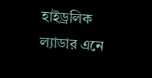হাইড্রলিক ল্যাডার এনে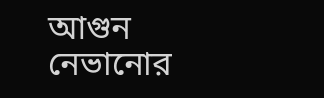আগুন নেভানোর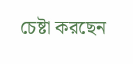চেষ্টা করছেন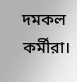দমকল কর্মীরা।